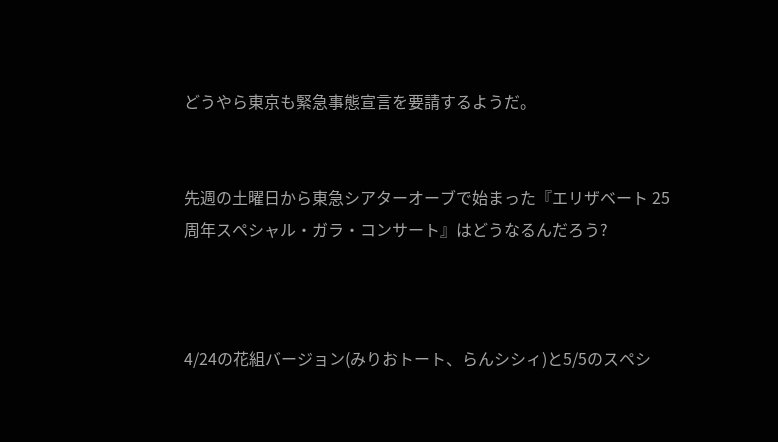どうやら東京も緊急事態宣言を要請するようだ。


先週の土曜日から東急シアターオーブで始まった『エリザベート 25周年スペシャル・ガラ・コンサート』はどうなるんだろう?



4/24の花組バージョン(みりおトート、らんシシィ)と5/5のスペシ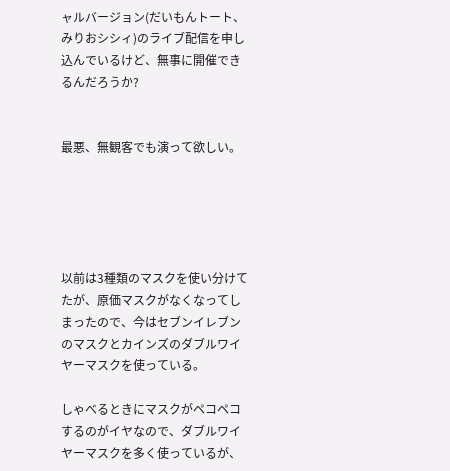ャルバージョン(だいもんトート、みりおシシィ)のライブ配信を申し込んでいるけど、無事に開催できるんだろうか?


最悪、無観客でも演って欲しい。





以前は3種類のマスクを使い分けてたが、原価マスクがなくなってしまったので、今はセブンイレブンのマスクとカインズのダブルワイヤーマスクを使っている。

しゃべるときにマスクがペコペコするのがイヤなので、ダブルワイヤーマスクを多く使っているが、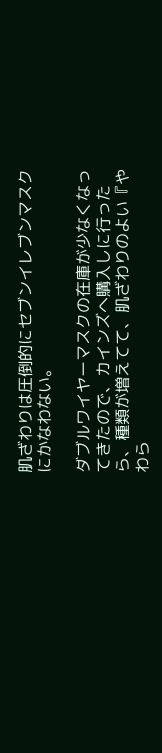肌ざわりは圧倒的にセブンイレブンマスクにかなわない。

ダブルワイヤーマスクの在庫が少なくなってきたので、カインズへ購入しに行ったら、種類が増えてて、肌ざわりのよい『やわら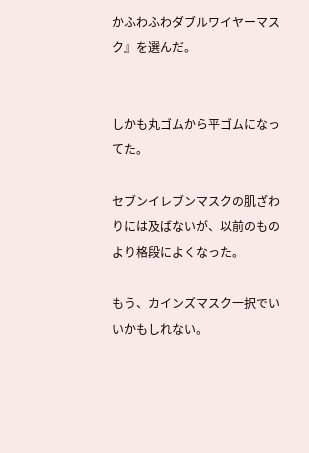かふわふわダブルワイヤーマスク』を選んだ。


しかも丸ゴムから平ゴムになってた。

セブンイレブンマスクの肌ざわりには及ばないが、以前のものより格段によくなった。

もう、カインズマスク一択でいいかもしれない。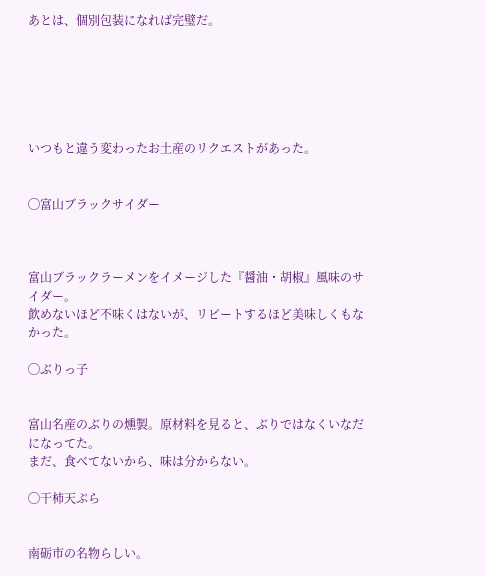あとは、個別包装になれば完璧だ。






いつもと違う変わったお土産のリクエストがあった。


◯富山ブラックサイダー



富山ブラックラーメンをイメージした『醤油・胡椒』風味のサイダー。
飲めないほど不味くはないが、リピートするほど美味しくもなかった。

◯ぶりっ子


富山名産のぶりの燻製。原材料を見ると、ぶりではなくいなだになってた。
まだ、食べてないから、味は分からない。

◯干柿天ぷら


南砺市の名物らしい。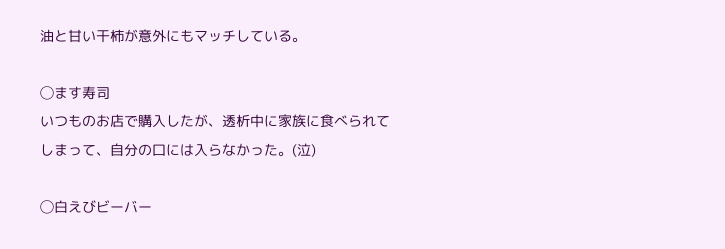油と甘い干柿が意外にもマッチしている。

◯ます寿司
いつものお店で購入したが、透析中に家族に食べられてしまって、自分の口には入らなかった。(泣)

◯白えびビーバー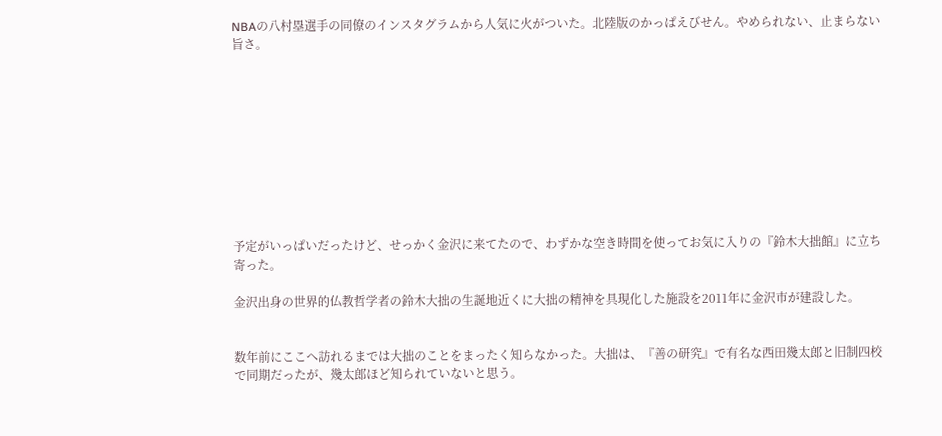NBAの八村塁選手の同僚のインスタグラムから人気に火がついた。北陸版のかっぱえびせん。やめられない、止まらない旨さ。










予定がいっぱいだったけど、せっかく金沢に来てたので、わずかな空き時間を使ってお気に入りの『鈴木大拙館』に立ち寄った。

金沢出身の世界的仏教哲学者の鈴木大拙の生誕地近くに大拙の精神を具現化した施設を2011年に金沢市が建設した。


数年前にここへ訪れるまでは大拙のことをまったく知らなかった。大拙は、『善の研究』で有名な西田幾太郎と旧制四校で同期だったが、幾太郎ほど知られていないと思う。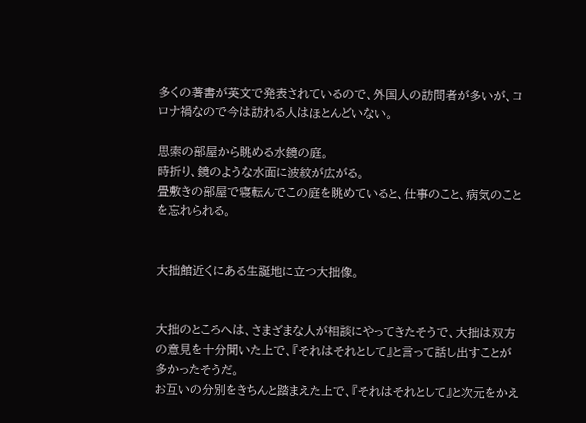多くの著書が英文で発表されているので、外国人の訪問者が多いが、コロナ禍なので今は訪れる人はほとんどいない。

思索の部屋から眺める水鏡の庭。
時折り、鏡のような水面に波紋が広がる。
畳敷きの部屋で寝転んでこの庭を眺めていると、仕事のこと、病気のことを忘れられる。


大拙館近くにある生誕地に立つ大拙像。


大拙のところへは、さまざまな人が相談にやってきたそうで、大拙は双方の意見を十分聞いた上で、『それはそれとして』と言って話し出すことが多かったそうだ。
お互いの分別をきちんと踏まえた上で、『それはそれとして』と次元をかえ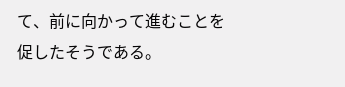て、前に向かって進むことを促したそうである。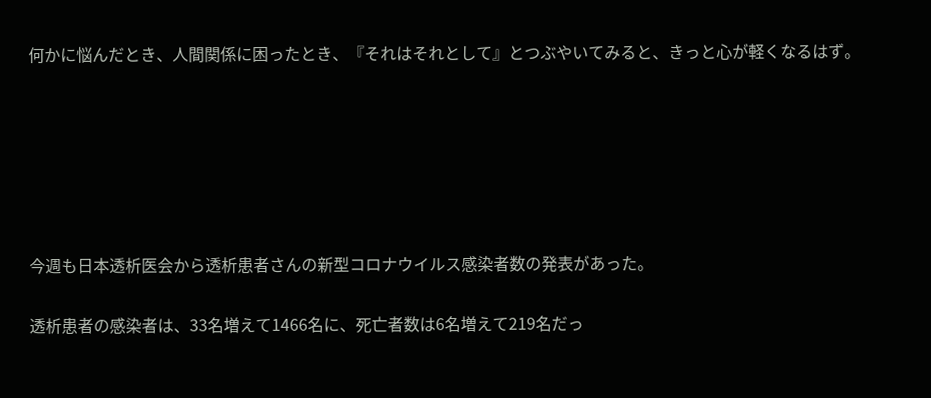何かに悩んだとき、人間関係に困ったとき、『それはそれとして』とつぶやいてみると、きっと心が軽くなるはず。






今週も日本透析医会から透析患者さんの新型コロナウイルス感染者数の発表があった。

透析患者の感染者は、33名増えて1466名に、死亡者数は6名増えて219名だっ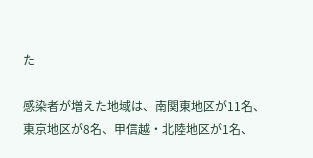た

感染者が増えた地域は、南関東地区が11名、東京地区が8名、甲信越・北陸地区が1名、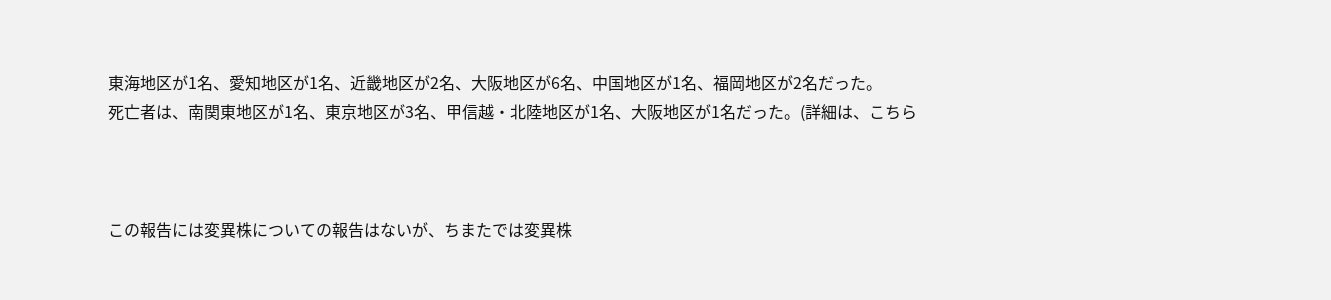東海地区が1名、愛知地区が1名、近畿地区が2名、大阪地区が6名、中国地区が1名、福岡地区が2名だった。
死亡者は、南関東地区が1名、東京地区が3名、甲信越・北陸地区が1名、大阪地区が1名だった。(詳細は、こちら



この報告には変異株についての報告はないが、ちまたでは変異株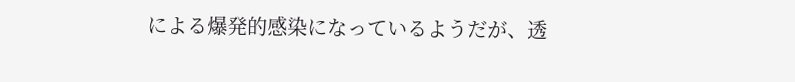による爆発的感染になっているようだが、透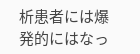析患者には爆発的にはなっ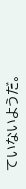ていないようだ。